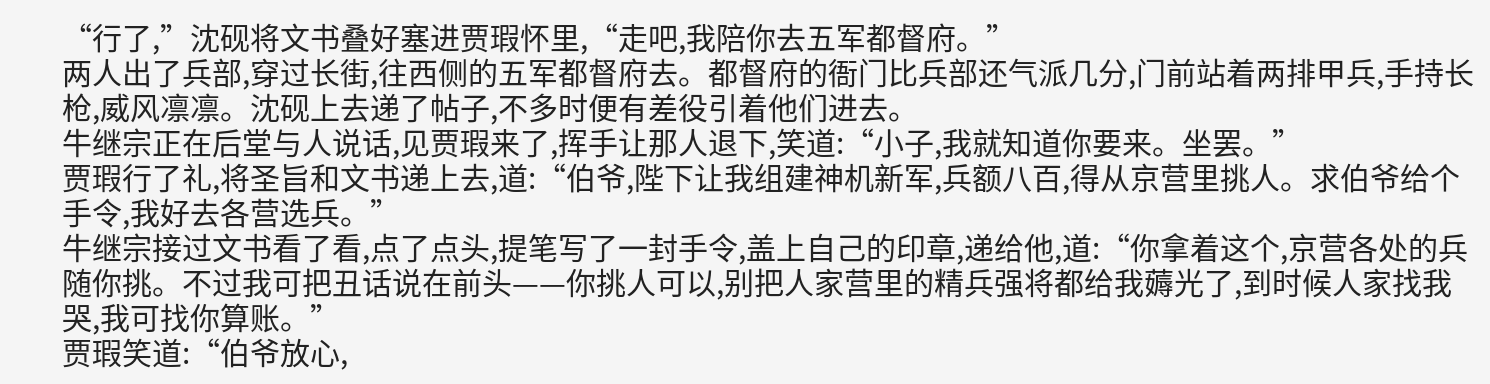“行了,”沈砚将文书叠好塞进贾瑕怀里,“走吧,我陪你去五军都督府。”
两人出了兵部,穿过长街,往西侧的五军都督府去。都督府的衙门比兵部还气派几分,门前站着两排甲兵,手持长枪,威风凛凛。沈砚上去递了帖子,不多时便有差役引着他们进去。
牛继宗正在后堂与人说话,见贾瑕来了,挥手让那人退下,笑道:“小子,我就知道你要来。坐罢。”
贾瑕行了礼,将圣旨和文书递上去,道:“伯爷,陛下让我组建神机新军,兵额八百,得从京营里挑人。求伯爷给个手令,我好去各营选兵。”
牛继宗接过文书看了看,点了点头,提笔写了一封手令,盖上自己的印章,递给他,道:“你拿着这个,京营各处的兵随你挑。不过我可把丑话说在前头——你挑人可以,别把人家营里的精兵强将都给我薅光了,到时候人家找我哭,我可找你算账。”
贾瑕笑道:“伯爷放心,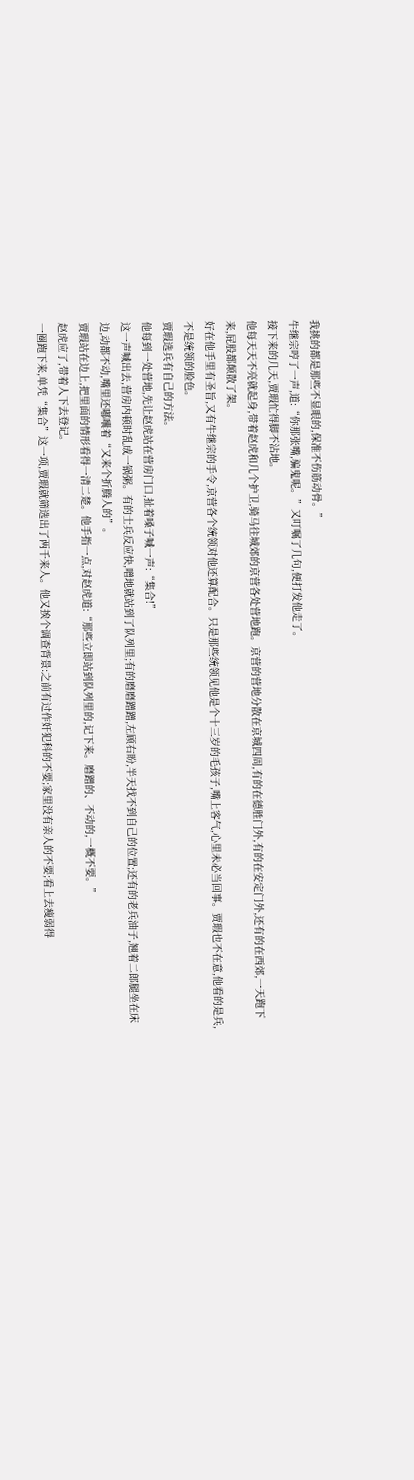我挑的都是那些不显眼的,保准不伤筋动骨。”
牛继宗哼了一声,道:“你那张嘴,骗鬼呢。”又叮嘱了几句,便打发他走了。
接下来的几天,贾瑕忙得脚不沾地。
他每天天不亮就起身,带着赵虎和几个护卫,骑马往城郊的京营各处营地跑。京营的营地分散在京城四周,有的在德胜门外,有的在安定门外,还有的在西郊,一天跑下来,屁股都颠散了架。
好在他手里有圣旨,又有牛继宗的手令,京营各个统领对他还算配合。只是那些统领见他是个十三岁的毛孩子,嘴上客气,心里未必当回事。贾瑕也不在意,他看的是兵,不是统领的脸色。
贾瑕选兵有自己的方法。
他每到一处营地,先让赵虎站在营房门口,扯着嗓子喊一声:“集合!”
这一声喊出去,营房内顿时乱成一锅粥。有的士兵反应快,噌地就站到了队列里;有的磨磨蹭蹭,左顾右盼,半天找不到自己的位置;还有的老兵油子,翘着二郎腿坐在床边,动都不动,嘴里还嘟囔着“又来个折腾人的”。
贾瑕站在边上,把里面的情形看得一清二楚。他手指一点,对赵虎道:“那些立即站到队列里的,记下来。磨蹭的、不动的,一概不要。”
赵虎应了,带着人下去登记。
一圈跑下来,单凭“集合”这一项,贾瑕就筛选出了两千来人。他又挨个调查背景:之前有过作奸犯科的不要;家里没有亲人的不要;看上去瘦弱得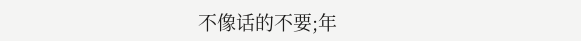不像话的不要;年